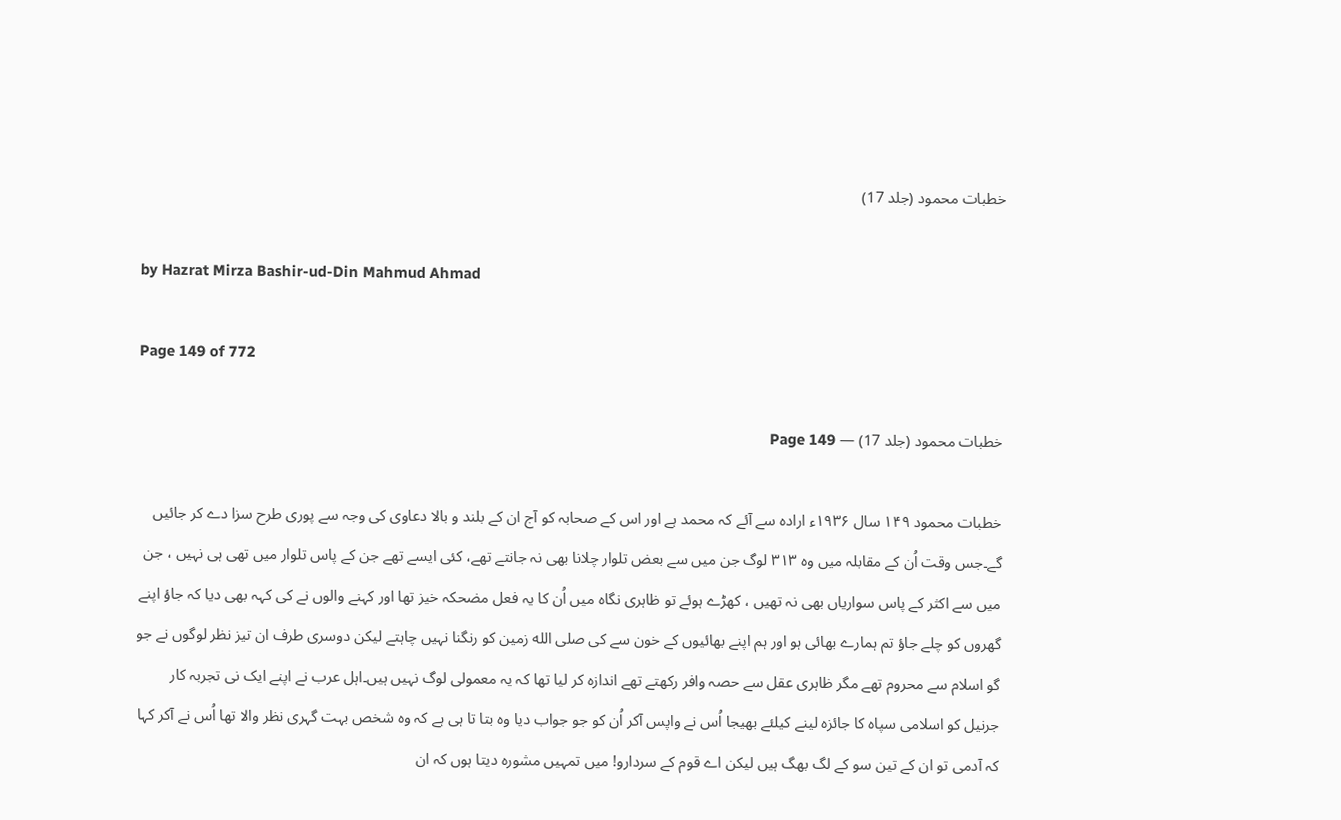خطبات محمود (جلد 17)

by Hazrat Mirza Bashir-ud-Din Mahmud Ahmad

Page 149 of 772

خطبات محمود (جلد 17) — Page 149

خطبات محمود ۱۴۹ سال ۱۹۳۶ء ارادہ سے آئے کہ محمد ہے اور اس کے صحابہ کو آج ان کے بلند و بالا دعاوی کی وجہ سے پوری طرح سزا دے کر جائیں گے۔جس وقت اُن کے مقابلہ میں وہ ۳۱۳ لوگ جن میں سے بعض تلوار چلانا بھی نہ جانتے تھے، کئی ایسے تھے جن کے پاس تلوار میں تھی ہی نہیں ، جن میں سے اکثر کے پاس سواریاں بھی نہ تھیں ، کھڑے ہوئے تو ظاہری نگاہ میں اُن کا یہ فعل مضحکہ خیز تھا اور کہنے والوں نے کی کہہ بھی دیا کہ جاؤ اپنے گھروں کو چلے جاؤ تم ہمارے بھائی ہو اور ہم اپنے بھائیوں کے خون سے کی صلى الله زمین کو رنگنا نہیں چاہتے لیکن دوسری طرف ان تیز نظر لوگوں نے جو گو اسلام سے محروم تھے مگر ظاہری عقل سے حصہ وافر رکھتے تھے اندازہ کر لیا تھا کہ یہ معمولی لوگ نہیں ہیں۔اہل عرب نے اپنے ایک نی تجربہ کار جرنیل کو اسلامی سپاہ کا جائزہ لینے کیلئے بھیجا اُس نے واپس آکر اُن کو جو جواب دیا وہ بتا تا ہی ہے کہ وہ شخص بہت گہری نظر والا تھا اُس نے آکر کہا کہ آدمی تو ان کے تین سو کے لگ بھگ ہیں لیکن اے قوم کے سردارو! میں تمہیں مشورہ دیتا ہوں کہ ان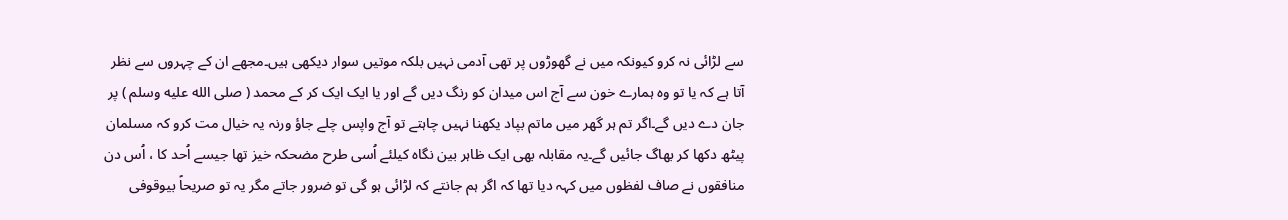سے لڑائی نہ کرو کیونکہ میں نے گھوڑوں پر تھی آدمی نہیں بلکہ موتیں سوار دیکھی ہیں۔مجھے ان کے چہروں سے نظر آتا ہے کہ یا تو وہ ہمارے خون سے آج اس میدان کو رنگ دیں گے اور یا ایک ایک کر کے محمد ( صلى الله عليه وسلم ) پر جان دے دیں گے۔اگر تم ہر گھر میں ماتم بپاد یکھنا نہیں چاہتے تو آج واپس چلے جاؤ ورنہ یہ خیال مت کرو کہ مسلمان پیٹھ دکھا کر بھاگ جائیں گے۔یہ مقابلہ بھی ایک ظاہر بین نگاہ کیلئے اُسی طرح مضحکہ خیز تھا جیسے اُحد کا ، اُس دن منافقوں نے صاف لفظوں میں کہہ دیا تھا کہ اگر ہم جانتے کہ لڑائی ہو گی تو ضرور جاتے مگر یہ تو صریحاً بیوقوفی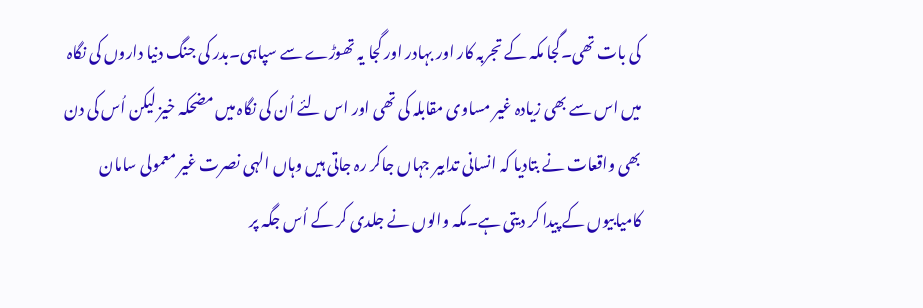کی بات تھی۔گجا مکہ کے تجربہ کار اور بہادر اور گجا یہ تھوڑے سے سپاہی۔بدر کی جنگ دنیا داروں کی نگاہ میں اس سے بھی زیادہ غیر مساوی مقابلہ کی تھی اور اس لئے اُن کی نگاہ میں مضحکہ خیز لیکن اُس کی دن بھی واقعات نے بتادیا کہ انسانی تدابیر جہاں جاکر رہ جاتی ہیں وہاں الہی نصرت غیر معمولی سامان کامیابیوں کے پیدا کر دیتی ہے۔مکہ والوں نے جلدی کر کے اُس جگہ پر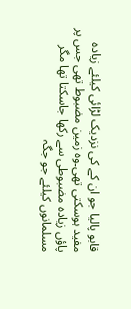قابو پالیا جو ان کے کی نزدیک لڑائی کیلئے زیادہ مفید ہوسکتی تھی۔وہ زمین مضبوط تھی جس پر پاؤں زیادہ مضبوطی سے رکھا جاسکتا تھا مگر مسلمانوں کیلئے جو جگہ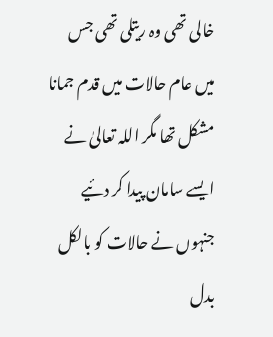خالی تھی وہ ریتلی تھی جس میں عام حالات میں قدم جمانا مشکل تھا مگر اللہ تعالیٰ نے ایسے سامان پیدا کر دئیے جنہوں نے حالات کو بالکل بدل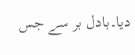دیا۔بادل بر سے جس